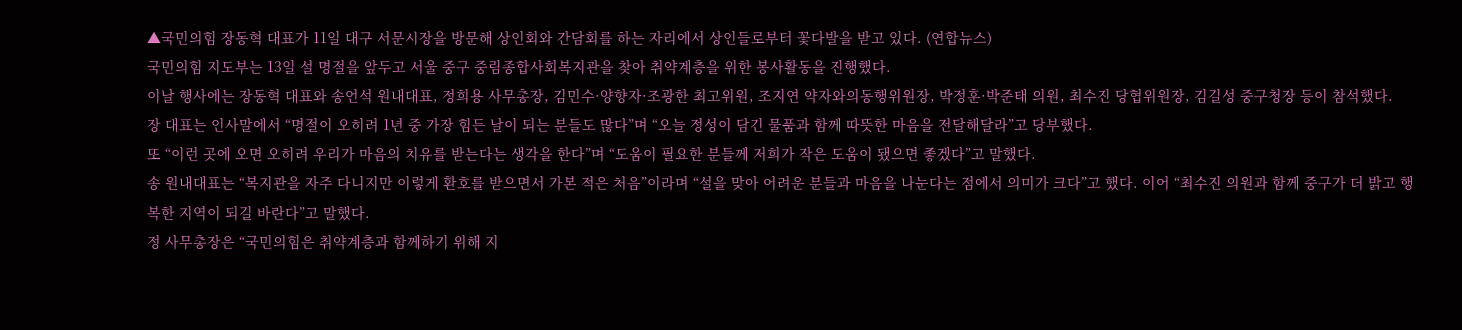▲국민의힘 장동혁 대표가 11일 대구 서문시장을 방문해 상인회와 간담회를 하는 자리에서 상인들로부터 꽃다발을 받고 있다. (연합뉴스)
국민의힘 지도부는 13일 설 명절을 앞두고 서울 중구 중림종합사회복지관을 찾아 취약계층을 위한 봉사활동을 진행했다.
이날 행사에는 장동혁 대표와 송언석 원내대표, 정희용 사무총장, 김민수·양향자·조광한 최고위원, 조지연 약자와의동행위원장, 박정훈·박준태 의원, 최수진 당협위원장, 김길성 중구청장 등이 참석했다.
장 대표는 인사말에서 “명절이 오히려 1년 중 가장 힘든 날이 되는 분들도 많다”며 “오늘 정성이 담긴 물품과 함께 따뜻한 마음을 전달해달라”고 당부했다.
또 “이런 곳에 오면 오히려 우리가 마음의 치유를 받는다는 생각을 한다”며 “도움이 필요한 분들께 저희가 작은 도움이 됐으면 좋겠다”고 말했다.
송 원내대표는 “복지관을 자주 다니지만 이렇게 환호를 받으면서 가본 적은 처음”이라며 “설을 맞아 어려운 분들과 마음을 나눈다는 점에서 의미가 크다”고 했다. 이어 “최수진 의원과 함께 중구가 더 밝고 행복한 지역이 되길 바란다”고 말했다.
정 사무총장은 “국민의힘은 취약계층과 함께하기 위해 지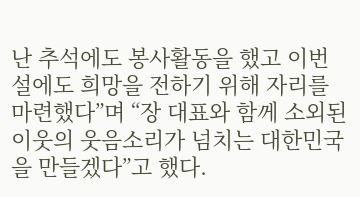난 추석에도 봉사활동을 했고 이번 설에도 희망을 전하기 위해 자리를 마련했다”며 “장 대표와 함께 소외된 이웃의 웃음소리가 넘치는 대한민국을 만들겠다”고 했다.